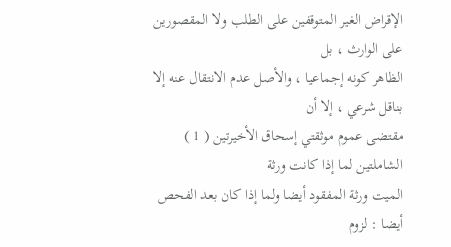الإقراض الغير المتوقفين على الطلب ولا المقصورين على الوارث ، بل
الظاهر كونه إجماعيا ، والأصل عدم الانتقال عنه إلا بناقل شرعي ، إلا أن
مقتضى عموم موثقتي إسحاق الأخيرتين ( 1 ) الشاملتين لما إذا كانت ورثة
الميت ورثة المفقود أيضا ولما إذا كان بعد الفحص أيضا : لزوم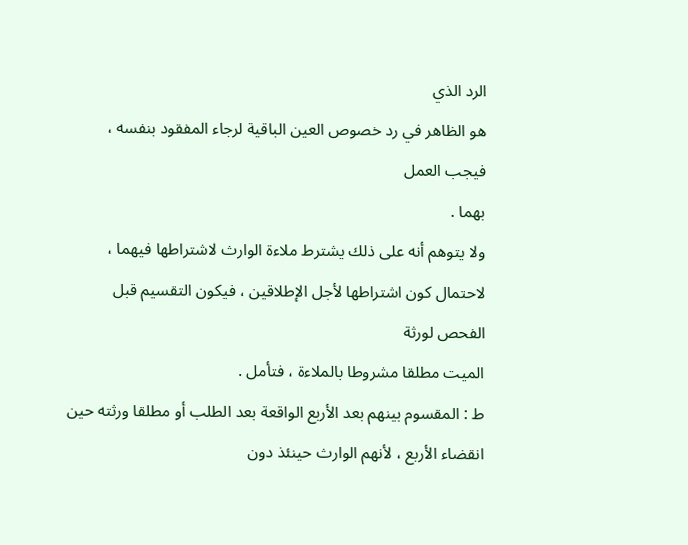الرد الذي
هو الظاهر في رد خصوص العين الباقية لرجاء المفقود بنفسه ، فيجب العمل
بهما .
ولا يتوهم أنه على ذلك يشترط ملاءة الوارث لاشتراطها فيهما ،
لاحتمال كون اشتراطها لأجل الإطلاقين ، فيكون التقسيم قبل الفحص لورثة
الميت مطلقا مشروطا بالملاءة ، فتأمل .
ط : المقسوم بينهم بعد الأربع الواقعة بعد الطلب أو مطلقا ورثته حين
انقضاء الأربع ، لأنهم الوارث حينئذ دون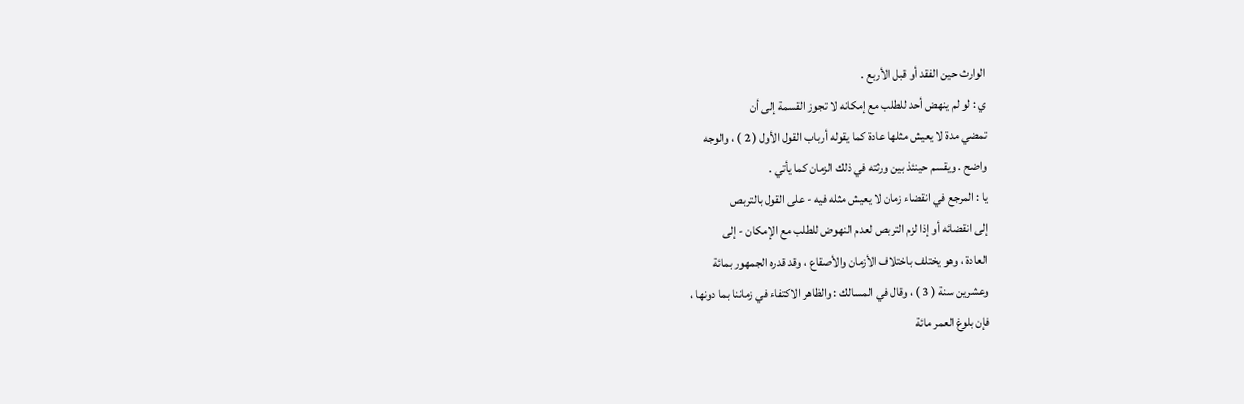الوارث حين الفقد أو قبل الأربع .
ي : لو لم ينهض أحد للطلب مع إمكانه لا تجوز القسمة إلى أن
تمضي مدة لا يعيش مثلها عادة كما يقوله أرباب القول الأول ( 2 ) ، والوجه
واضح . ويقسم حينئذ بين ورثته في ذلك الزمان كما يأتي .
يا : المرجع في انقضاء زمان لا يعيش مثله فيه - على القول بالتربص
إلى انقضائه أو إذا لزم التربص لعدم النهوض للطلب مع الإمكان - إلى
العادة ، وهو يختلف باختلاف الأزمان والأصقاع ، وقد قدره الجمهور بمائة
وعشرين سنة ( 3 ) ، وقال في المسالك : والظاهر الاكتفاء في زماننا بما دونها ،
فإن بلوغ العمر مائة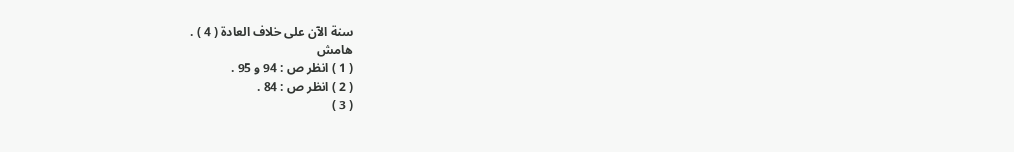سنة الآن على خلاف العادة ( 4 ) .
هامش
( 1 ) انظر ص : 94 و 95 .
( 2 ) انظر ص : 84 .
( 3 )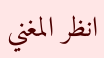انظر المغني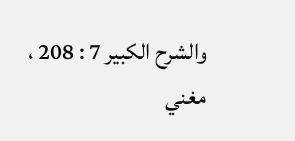والشرح الكبير 7 : 208 ، مغني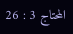المحتاج 3 : 26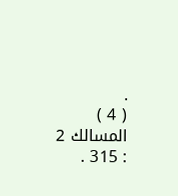.
( 4 ) المسالك 2 : 315 .